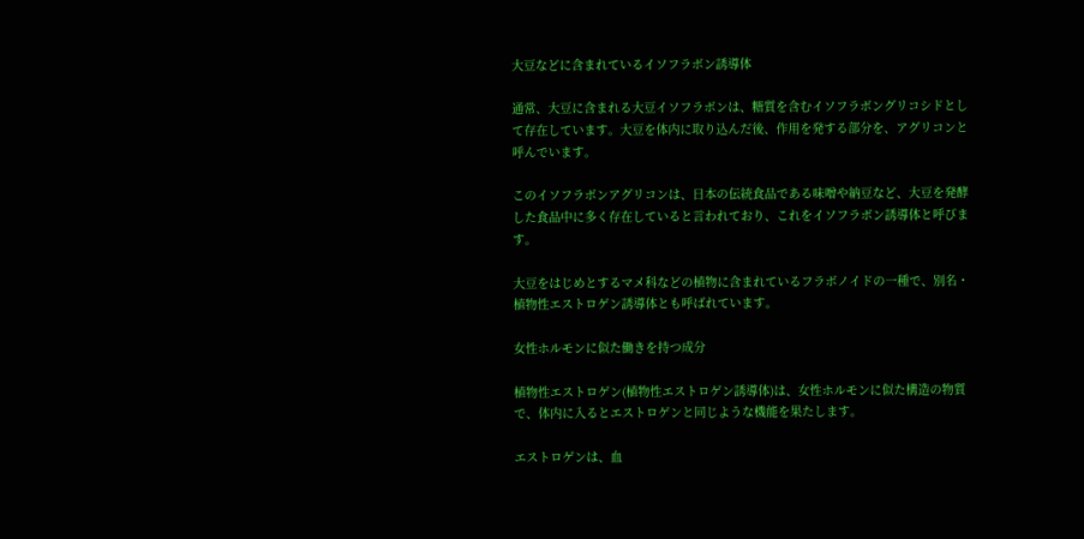大豆などに含まれているイソフラボン誘導体

通常、大豆に含まれる大豆イソフラボンは、糖質を含むイソフラボングリコシドとして存在しています。大豆を体内に取り込んだ後、作用を発する部分を、アグリコンと呼んでいます。

このイソフラボンアグリコンは、日本の伝統食品である味噌や納豆など、大豆を発酵した食品中に多く存在していると言われており、これをイソフラボン誘導体と呼びます。

大豆をはじめとするマメ科などの植物に含まれているフラボノイドの一種で、別名・植物性エストロゲン誘導体とも呼ばれています。

女性ホルモンに似た働きを持つ成分

植物性エストロゲン(植物性エストロゲン誘導体)は、女性ホルモンに似た構造の物質で、体内に入るとエストロゲンと同じような機能を果たします。

エストロゲンは、血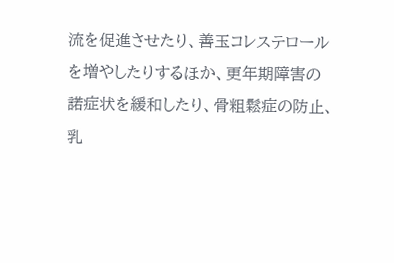流を促進させたり、善玉コレステロールを増やしたりするほか、更年期障害の諾症状を緩和したり、骨粗鬆症の防止、乳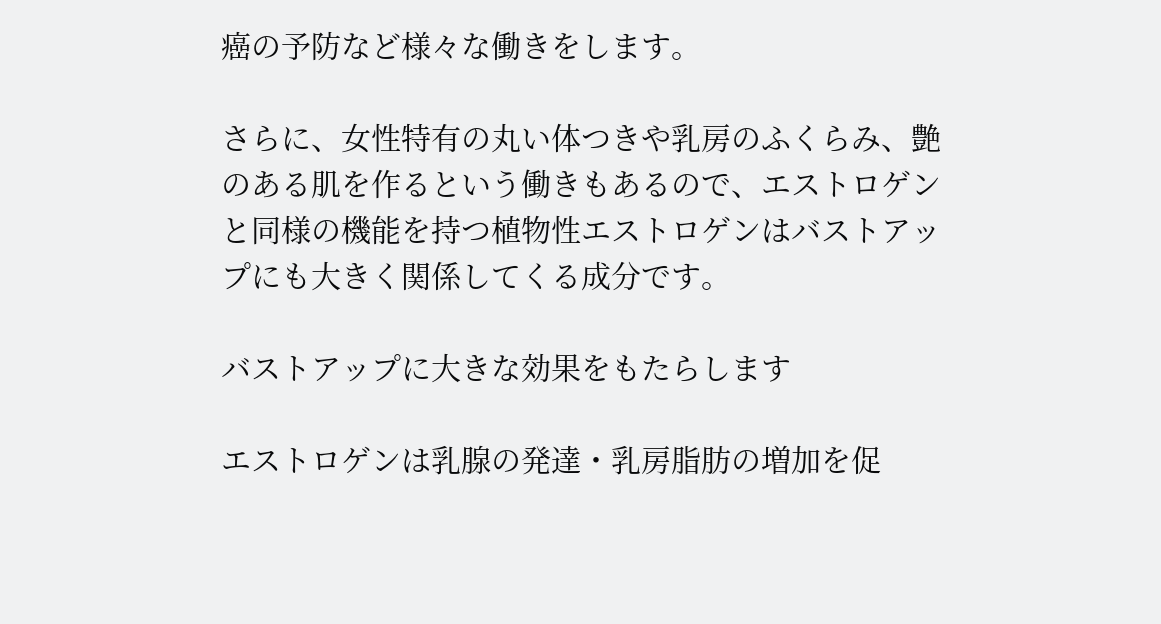癌の予防など様々な働きをします。

さらに、女性特有の丸い体つきや乳房のふくらみ、艶のある肌を作るという働きもあるので、エストロゲンと同様の機能を持つ植物性エストロゲンはバストアップにも大きく関係してくる成分です。

バストアップに大きな効果をもたらします

エストロゲンは乳腺の発達・乳房脂肪の増加を促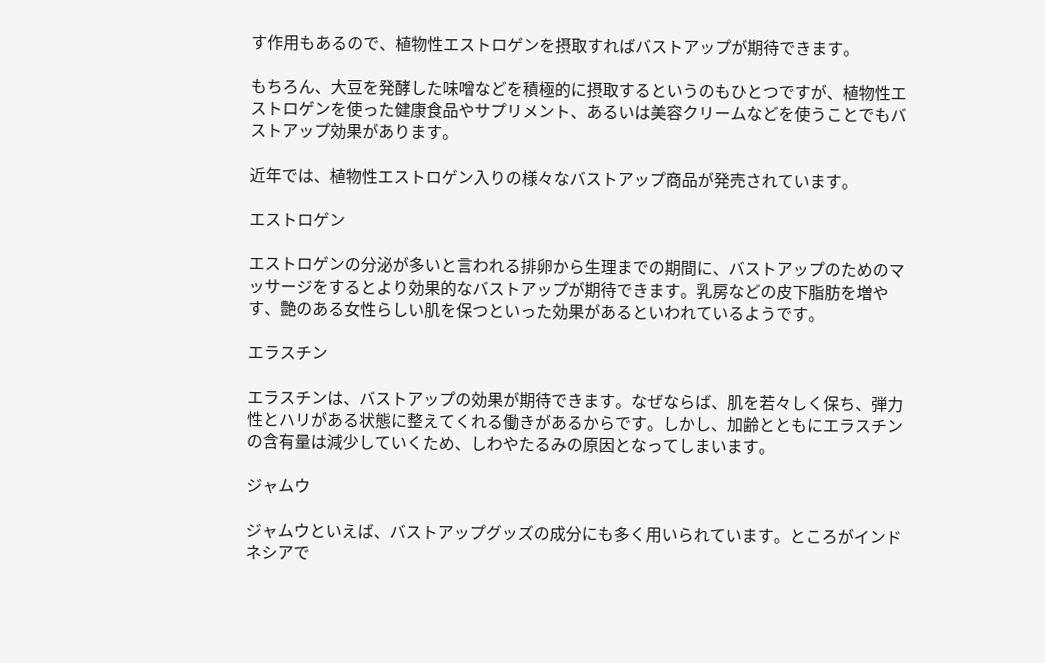す作用もあるので、植物性エストロゲンを摂取すればバストアップが期待できます。

もちろん、大豆を発酵した味噌などを積極的に摂取するというのもひとつですが、植物性エストロゲンを使った健康食品やサプリメント、あるいは美容クリームなどを使うことでもバストアップ効果があります。

近年では、植物性エストロゲン入りの様々なバストアップ商品が発売されています。

エストロゲン

エストロゲンの分泌が多いと言われる排卵から生理までの期間に、バストアップのためのマッサージをするとより効果的なバストアップが期待できます。乳房などの皮下脂肪を増やす、艶のある女性らしい肌を保つといった効果があるといわれているようです。

エラスチン

エラスチンは、バストアップの効果が期待できます。なぜならば、肌を若々しく保ち、弾力性とハリがある状態に整えてくれる働きがあるからです。しかし、加齢とともにエラスチンの含有量は減少していくため、しわやたるみの原因となってしまいます。

ジャムウ

ジャムウといえば、バストアップグッズの成分にも多く用いられています。ところがインドネシアで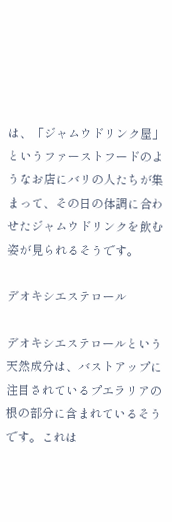は、「ジャムウドリンク屋」というファーストフードのようなお店にバリの人たちが集まって、その日の体調に合わせたジャムウドリンクを飲む姿が見られるそうです。

デオキシエステロール

デオキシエステロールという天然成分は、バストアップに注目されているプエラリアの根の部分に含まれているそうです。これは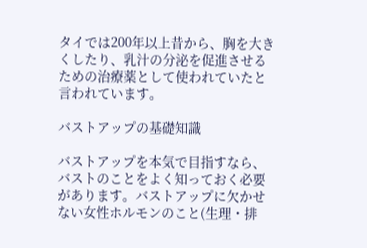タイでは200年以上昔から、胸を大きくしたり、乳汁の分泌を促進させるための治療薬として使われていたと言われています。

バストアップの基礎知識

バストアップを本気で目指すなら、バストのことをよく知っておく必要があります。バストアップに欠かせない女性ホルモンのこと(生理・排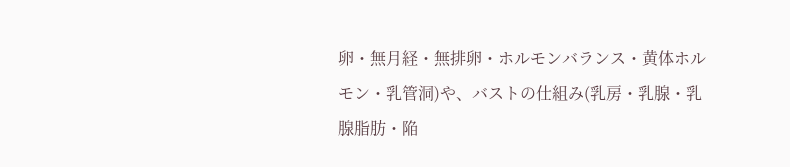卵・無月経・無排卵・ホルモンバランス・黄体ホルモン・乳管洞)や、バストの仕組み(乳房・乳腺・乳腺脂肪・陥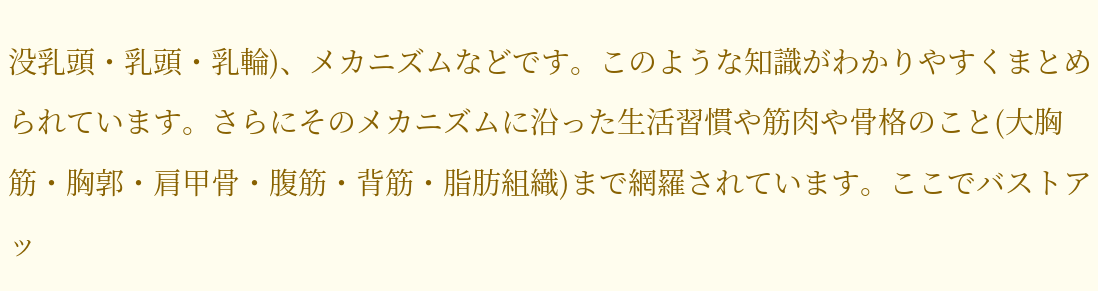没乳頭・乳頭・乳輪)、メカニズムなどです。このような知識がわかりやすくまとめられています。さらにそのメカニズムに沿った生活習慣や筋肉や骨格のこと(大胸筋・胸郭・肩甲骨・腹筋・背筋・脂肪組織)まで網羅されています。ここでバストアッ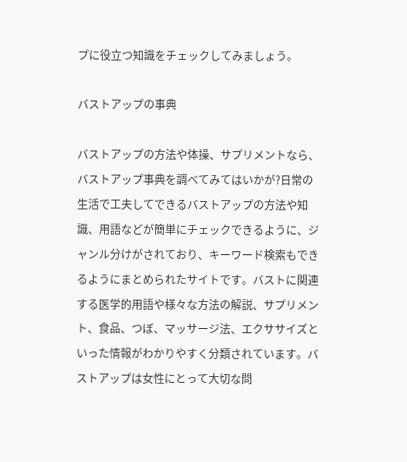プに役立つ知識をチェックしてみましょう。

バストアップの事典

バストアップの方法や体操、サプリメントなら、バストアップ事典を調べてみてはいかが?日常の生活で工夫してできるバストアップの方法や知識、用語などが簡単にチェックできるように、ジャンル分けがされており、キーワード検索もできるようにまとめられたサイトです。バストに関連する医学的用語や様々な方法の解説、サプリメント、食品、つぼ、マッサージ法、エクササイズといった情報がわかりやすく分類されています。バストアップは女性にとって大切な問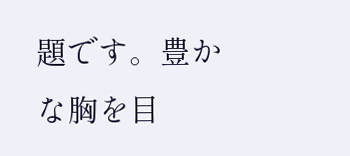題です。豊かな胸を目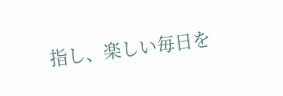指し、楽しい毎日を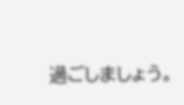過ごしましょう。